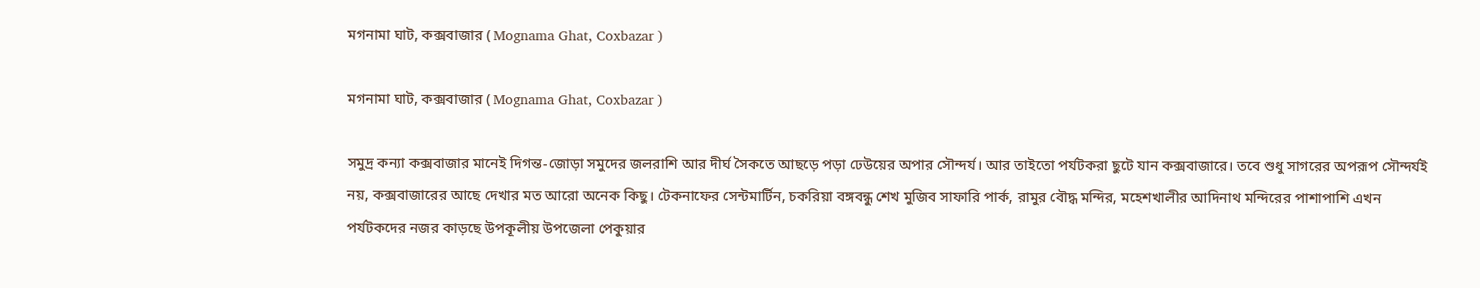মগনামা ঘাট, কক্সবাজার ( Mognama Ghat, Coxbazar )

মগনামা ঘাট, কক্সবাজার ( Mognama Ghat, Coxbazar )

সমুদ্র কন্যা কক্সবাজার মানেই দিগন্ত-জোড়া সমুদের জলরাশি আর দীর্ঘ সৈকতে আছড়ে পড়া ঢেউয়ের অপার সৌন্দর্য। আর তাইতো পর্যটকরা ছুটে যান কক্সবাজারে। তবে শুধু সাগরের অপরূপ সৌন্দর্যই নয়, কক্সবাজারের আছে দেখার মত আরো অনেক কিছু। টেকনাফের সেন্টমার্টিন, চকরিয়া বঙ্গবন্ধু শেখ মুজিব সাফারি পার্ক, রামুর বৌদ্ধ মন্দির, মহেশখালীর আদিনাথ মন্দিরের পাশাপাশি এখন পর্যটকদের নজর কাড়ছে উপকূলীয় উপজেলা পেকুয়ার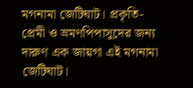মগনামা জেটিঘাট। প্রকৃতি-প্রেমী ও ভ্রমণপিপাসুদের জন্য দারুণ এক জায়গা এই মগনামা জেটিঘাট।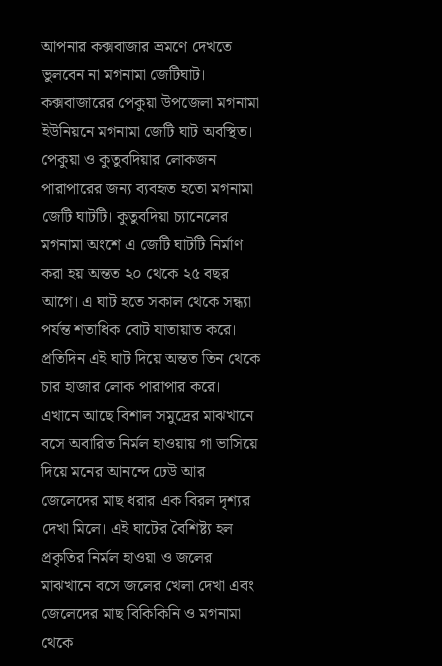আপনার কক্সবাজার ভ্রমণে দেখতে ভুলবেন না মগনামা জেটিঘাট। কক্সবাজারের পেকুয়া উপজেলা মগনামা ইউনিয়নে মগনামা জেটি ঘাট অবস্থিত।  পেকুয়া ও কুতুবদিয়ার লোকজন পারাপারের জন্য ব্যবহৃত হতো মগনামা জেটি ঘাটটি। কুতুবদিয়া চ্যানেলের  মগনামা অংশে এ জেটি ঘাটটি নির্মাণ করা হয় অন্তত ২০ থেকে ২৫ বছর আগে। এ ঘাট হতে সকাল থেকে সন্ধ্যা পর্যন্ত শতাধিক বোট যাতায়াত করে। প্রতিদিন এই ঘাট দিয়ে অন্তত তিন থেকে চার হাজার লোক পারাপার করে।
এখানে আছে বিশাল সমুদ্রের মাঝখানে বসে অবারিত নির্মল হাওয়ায় গা ভাসিয়ে দিয়ে মনের আনন্দে ঢেউ আর জেলেদের মাছ ধরার এক বিরল দৃশ্যর দেখা মিলে। এই ঘাটের বৈশিষ্ট্য হল প্রকৃতির নির্মল হাওয়া ও জলের মাঝখানে বসে জলের খেলা দেখা এবং জেলেদের মাছ বিকিকিনি ও মগনামা থেকে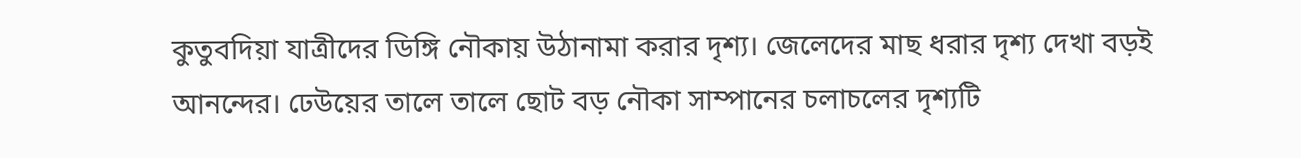কুতুবদিয়া যাত্রীদের ডিঙ্গি নৌকায় উঠানামা করার দৃশ্য। জেলেদের মাছ ধরার দৃশ্য দেখা বড়ই আনন্দের। ঢেউয়ের তালে তালে ছোট বড় নৌকা সাম্পানের চলাচলের দৃশ্যটি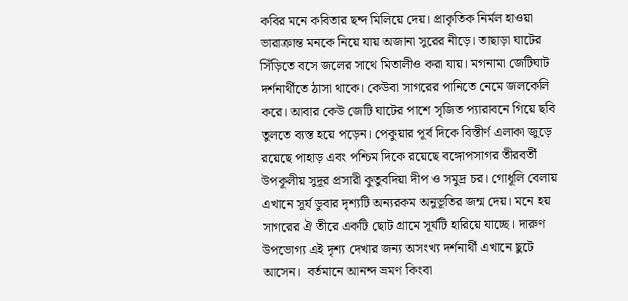কবির মনে কবিতার ছন্দ মিলিয়ে দেয়। প্রাকৃতিক নির্মল হাওয়া ভারাক্রান্ত মনকে নিয়ে যায় অজানা সুরের নীড়ে। তাছাড়া ঘাটের সিঁড়িতে বসে জলের সাথে মিতালীও করা যায়। মগনামা জেটিঘাট দর্শনার্থীতে ঠাসা থাকে। কেউবা সাগরের পানিতে নেমে জলকেলি করে। আবার কেউ জেটি ঘাটের পাশে সৃজিত প্যারাবনে গিয়ে ছবি তুলতে ব্যস্ত হয়ে পড়েন। পেকুয়ার পূর্ব দিকে বিস্তীর্ণ এলাকা জুড়ে রয়েছে পাহাড় এবং পশ্চিম দিকে রয়েছে বঙ্গোপসাগর তীরবর্তী উপকূলীয় সুদূর প্রসারী কুতুবদিয়া দীপ ও সমুদ্র চর। গোধূলি বেলায় এখানে সূর্য ডুবার দৃশ্যটি অন্যরকম অনুভূতির জন্ম দেয়। মনে হয় সাগরের ঐ তীরে একটি ছোট গ্রামে সূর্যটি হারিয়ে যাচ্ছে। দারুণ উপভোগ্য এই দৃশ্য দেখার জন্য অসংখ্য দর্শনার্থী এখানে ছুটে আসেন।  বর্তমানে আনন্দ ভ্রমণ কিংবা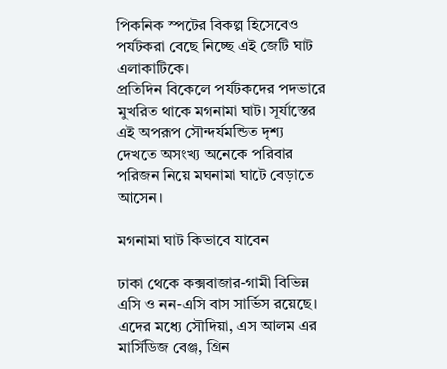পিকনিক স্পটের বিকল্প হিসেবেও পর্যটকরা বেছে নিচ্ছে এই জেটি ঘাট এলাকাটিকে।
প্রতিদিন বিকেলে পর্যটকদের পদভারে মুখরিত থাকে মগনামা ঘাট। সূর্যাস্তের এই অপরূপ সৌন্দর্যমন্ডিত দৃশ্য দেখতে অসংখ্য অনেকে পরিবার পরিজন নিয়ে মঘনামা ঘাটে বেড়াতে আসেন।

মগনামা ঘাট কিভাবে যাবেন

ঢাকা থেকে কক্সবাজার-গামী বিভিন্ন এসি ও নন-এসি বাস সার্ভিস রয়েছে। এদের মধ্যে সৌদিয়া, এস আলম এর মার্সিডিজ বেঞ্জ, গ্রিন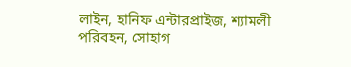লাইন, হানিফ এন্টারপ্রাইজ, শ্যামলী পরিবহন, সোহাগ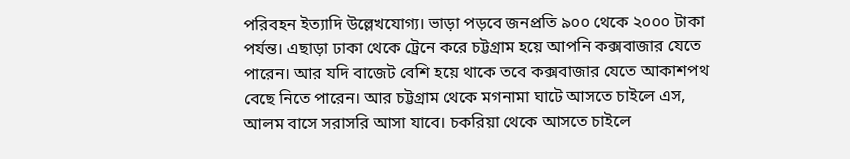পরিবহন ইত্যাদি উল্লেখযোগ্য। ভাড়া পড়বে জনপ্রতি ৯০০ থেকে ২০০০ টাকা পর্যন্ত। এছাড়া ঢাকা থেকে ট্রেনে করে চট্টগ্রাম হয়ে আপনি কক্সবাজার যেতে পারেন। আর যদি বাজেট বেশি হয়ে থাকে তবে কক্সবাজার যেতে আকাশপথ বেছে নিতে পারেন। আর চট্টগ্রাম থেকে মগনামা ঘাটে আসতে চাইলে এস, আলম বাসে সরাসরি আসা যাবে। চকরিয়া থেকে আসতে চাইলে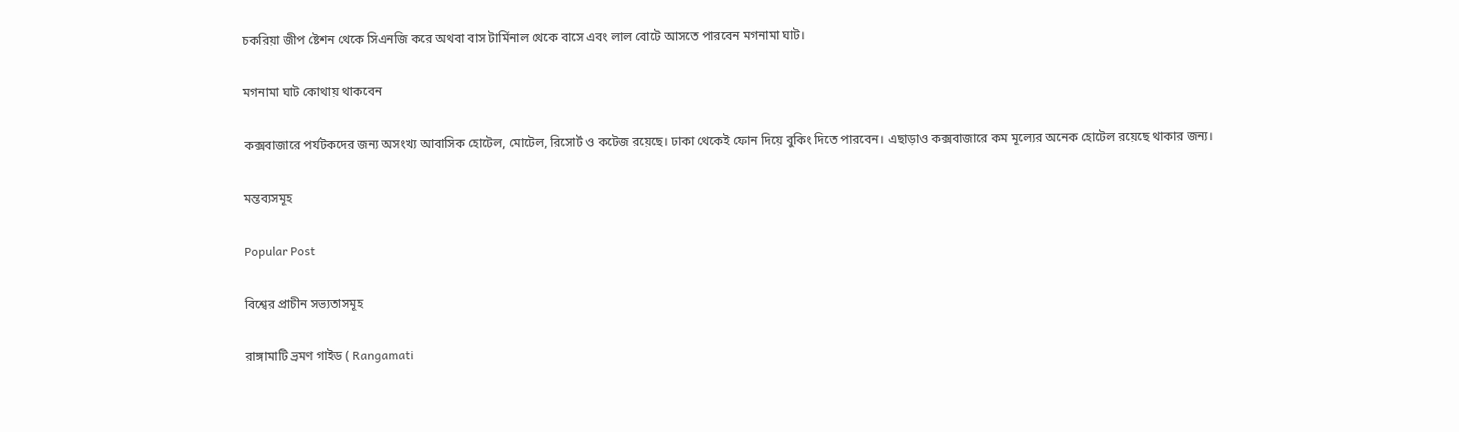চকরিয়া জীপ ষ্টেশন থেকে সিএনজি করে অথবা বাস টার্মিনাল থেকে বাসে এবং লাল বোটে আসতে পারবেন মগনামা ঘাট।

মগনামা ঘাট কোথায় থাকবেন

কক্সবাজারে পর্যটকদের জন্য অসংখ্য আবাসিক হোটেল, মোটেল, রিসোর্ট ও কটেজ রয়েছে। ঢাকা থেকেই ফোন দিয়ে বুকিং দিতে পারবেন। এছাড়াও কক্সবাজারে কম মূল্যের অনেক হোটেল রয়েছে থাকার জন্য।

মন্তব্যসমূহ

Popular Post

বিশ্বের প্রাচীন সভ্যতাসমূহ

রাঙ্গামাটি ভ্রমণ গাইড ( Rangamati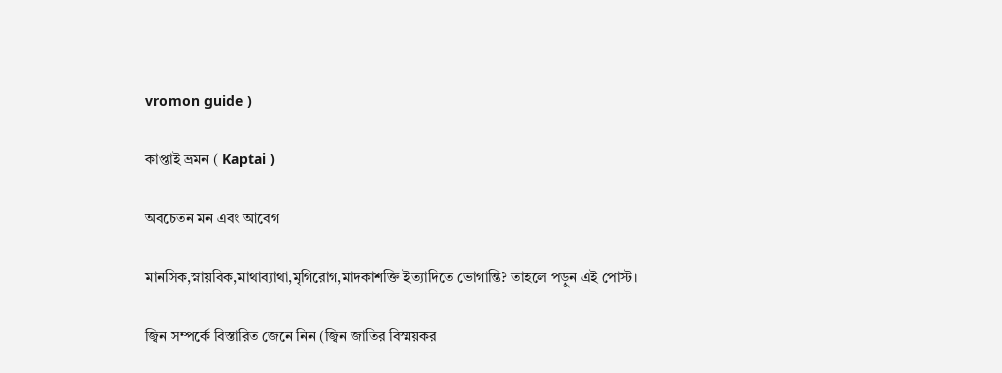vromon guide )

কাপ্তাই ভ্রমন ( Kaptai )

অবচেতন মন এবং আবেগ

মানসিক,স্নায়বিক,মাথাব্যাথা,মৃগিরোগ,মাদকাশক্তি ইত্যাদিতে ভোগান্তি? তাহলে পড়ুন এই পোস্ট।

জ্বিন সম্পর্কে বিস্তারিত জেনে নিন (জ্বিন জাতির বিস্ময়কর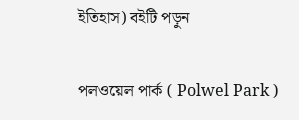ইতিহাস) বইটি পড়ুন

পলওয়েল পার্ক ( Polwel Park )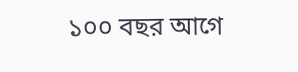১০০ বছর আগে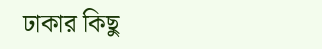ঢাকার কিছু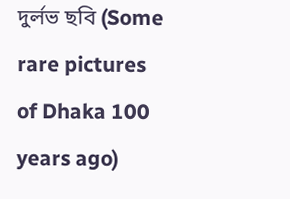দুর্লভ ছবি (Some rare pictures of Dhaka 100 years ago)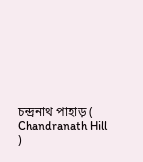চন্দ্রনাথ পাহাড় ( Chandranath Hill )